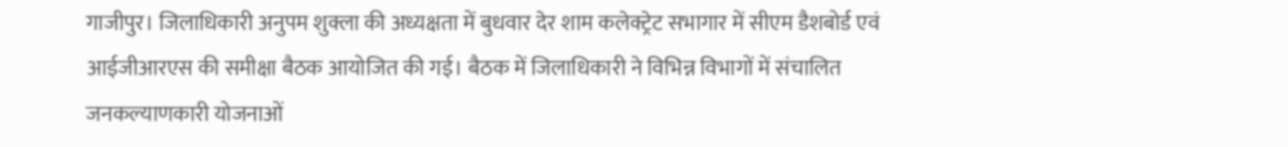गाजीपुर। जिलाधिकारी अनुपम शुक्ला की अध्यक्षता में बुधवार देर शाम कलेक्ट्रेट सभागार में सीएम डैशबोर्ड एवं आईजीआरएस की समीक्षा बैठक आयोजित की गई। बैठक में जिलाधिकारी ने विभिन्न विभागों में संचालित जनकल्याणकारी योजनाओं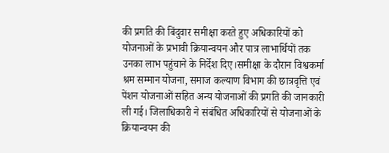की प्रगति की बिंदुवार समीक्षा करते हुए अधिकारियों को योजनाओं के प्रभावी क्रियान्वयन और पात्र लाभार्थियों तक उनका लाभ पहुंचाने के निर्देश दिए।समीक्षा के दौरान विश्वकर्मा श्रम सम्मान योजना, समाज कल्याण विभाग की छात्रवृत्ति एवं पेंशन योजनाओं सहित अन्य योजनाओं की प्रगति की जानकारी ली गई। जिलाधिकारी ने संबंधित अधिकारियों से योजनाओं के क्रियान्वयन की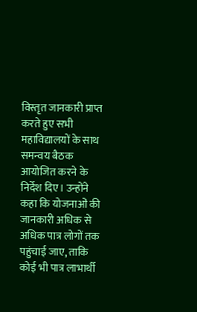विस्तृत जानकारी प्राप्त करते हुए सभी महाविद्यालयों के साथ समन्वय बैठक आयोजित करने के निर्देश दिए। उन्होंने कहा कि योजनाओं की जानकारी अधिक से अधिक पात्र लोगों तक पहुंचाई जाए, ताकि कोई भी पात्र लाभार्थी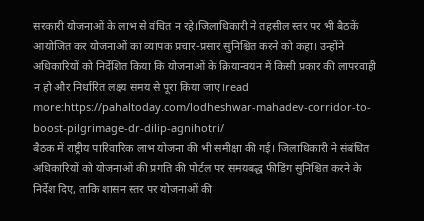सरकारी योजनाओं के लाभ से वंचित न रहे।जिलाधिकारी ने तहसील स्तर पर भी बैठकें आयोजित कर योजनाओं का व्यापक प्रचार-प्रसार सुनिश्चित करने को कहा। उन्होंने अधिकारियों को निर्देशित किया कि योजनाओं के क्रियान्वयन में किसी प्रकार की लापरवाही न हो और निर्धारित लक्ष्य समय से पूरा किया जाए।read more:https://pahaltoday.com/lodheshwar-mahadev-corridor-to-boost-pilgrimage-dr-dilip-agnihotri/
बैठक में राष्ट्रीय पारिवारिक लाभ योजना की भी समीक्षा की गई। जिलाधिकारी ने संबंधित अधिकारियों को योजनाओं की प्रगति की पोर्टल पर समयबद्ध फीडिंग सुनिश्चित करने के निर्देश दिए, ताकि शासन स्तर पर योजनाओं की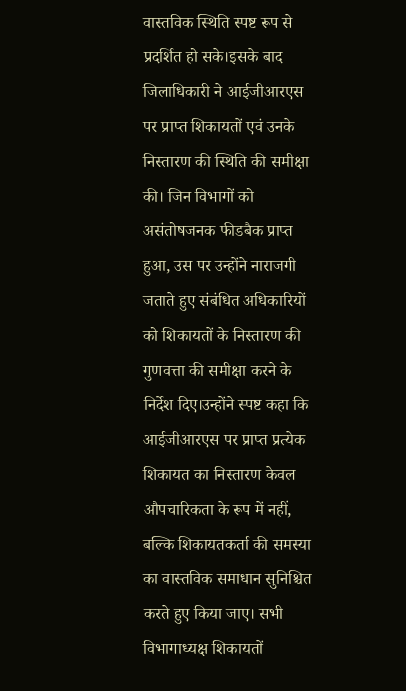वास्तविक स्थिति स्पष्ट रूप से प्रदर्शित हो सके।इसके बाद जिलाधिकारी ने आईजीआरएस पर प्राप्त शिकायतों एवं उनके निस्तारण की स्थिति की समीक्षा की। जिन विभागों को असंतोषजनक फीडबैक प्राप्त हुआ, उस पर उन्होंने नाराजगी जताते हुए संबंधित अधिकारियों को शिकायतों के निस्तारण की गुणवत्ता की समीक्षा करने के निर्देश दिए।उन्होंने स्पष्ट कहा कि आईजीआरएस पर प्राप्त प्रत्येक शिकायत का निस्तारण केवल औपचारिकता के रूप में नहीं, बल्कि शिकायतकर्ता की समस्या का वास्तविक समाधान सुनिश्चित करते हुए किया जाए। सभी विभागाध्यक्ष शिकायतों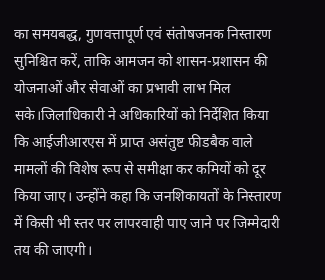का समयबद्ध, गुणवत्तापूर्ण एवं संतोषजनक निस्तारण सुनिश्चित करें, ताकि आमजन को शासन-प्रशासन की योजनाओं और सेवाओं का प्रभावी लाभ मिल सके।जिलाधिकारी ने अधिकारियों को निर्देशित किया कि आईजीआरएस में प्राप्त असंतुष्ट फीडबैक वाले मामलों की विशेष रूप से समीक्षा कर कमियों को दूर किया जाए। उन्होंने कहा कि जनशिकायतों के निस्तारण में किसी भी स्तर पर लापरवाही पाए जाने पर जिम्मेदारी तय की जाएगी।